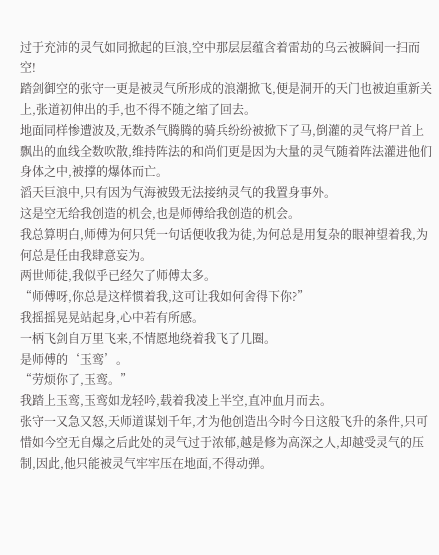过于充沛的灵气如同掀起的巨浪,空中那层层蕴含着雷劫的乌云被瞬间一扫而空!
踏剑御空的张守一更是被灵气所形成的浪潮掀飞,便是洞开的天门也被迫重新关上,张道初伸出的手,也不得不随之缩了回去。
地面同样惨遭波及,无数杀气腾腾的骑兵纷纷被掀下了马,倒灌的灵气将尸首上飘出的血线全数吹散,维持阵法的和尚们更是因为大量的灵气随着阵法灌进他们身体之中,被撑的爆体而亡。
滔天巨浪中,只有因为气海被毁无法接纳灵气的我置身事外。
这是空无给我创造的机会,也是师傅给我创造的机会。
我总算明白,师傅为何只凭一句话便收我为徒,为何总是用复杂的眼神望着我,为何总是任由我肆意妄为。
两世师徒,我似乎已经欠了师傅太多。
“师傅呀,你总是这样惯着我,这可让我如何舍得下你?”
我摇摇晃晃站起身,心中若有所感。
一柄飞剑自万里飞来,不情愿地绕着我飞了几圈。
是师傅的‘玉鸾’。
“劳烦你了,玉鸾。”
我踏上玉鸾,玉鸾如龙轻吟,载着我凌上半空,直冲血月而去。
张守一又急又怒,天师道谋划千年,才为他创造出今时今日这般飞升的条件,只可惜如今空无自爆之后此处的灵气过于浓郁,越是修为高深之人,却越受灵气的压制,因此,他只能被灵气牢牢压在地面,不得动弹。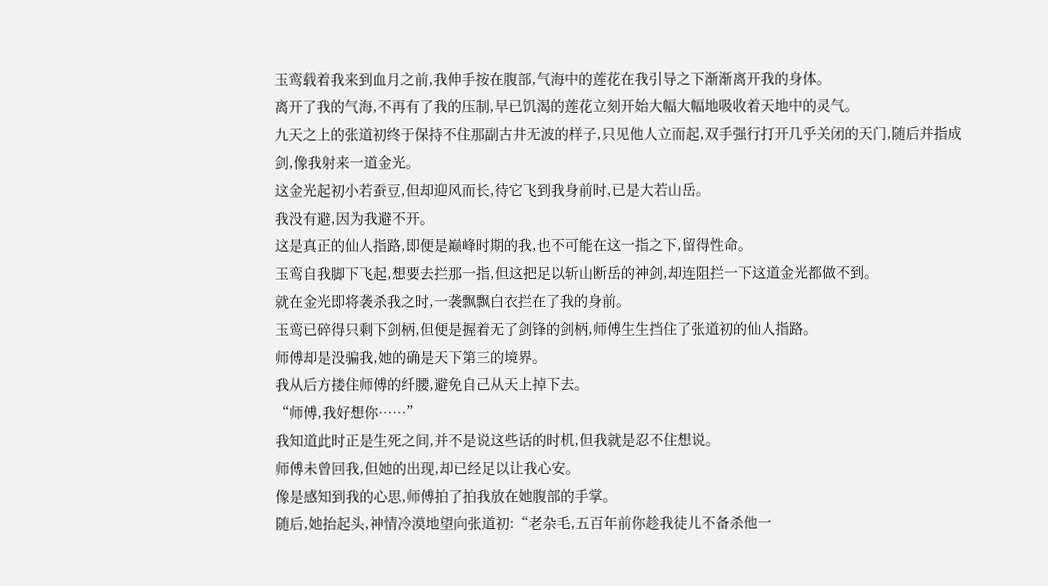玉鸾载着我来到血月之前,我伸手按在腹部,气海中的莲花在我引导之下渐渐离开我的身体。
离开了我的气海,不再有了我的压制,早已饥渴的莲花立刻开始大幅大幅地吸收着天地中的灵气。
九天之上的张道初终于保持不住那副古井无波的样子,只见他人立而起,双手强行打开几乎关闭的天门,随后并指成剑,像我射来一道金光。
这金光起初小若蚕豆,但却迎风而长,待它飞到我身前时,已是大若山岳。
我没有避,因为我避不开。
这是真正的仙人指路,即便是巅峰时期的我,也不可能在这一指之下,留得性命。
玉鸾自我脚下飞起,想要去拦那一指,但这把足以斩山断岳的神剑,却连阻拦一下这道金光都做不到。
就在金光即将袭杀我之时,一袭飘飘白衣拦在了我的身前。
玉鸾已碎得只剩下剑柄,但便是握着无了剑锋的剑柄,师傅生生挡住了张道初的仙人指路。
师傅却是没骗我,她的确是天下第三的境界。
我从后方搂住师傅的纤腰,避免自己从天上掉下去。
“师傅,我好想你……”
我知道此时正是生死之间,并不是说这些话的时机,但我就是忍不住想说。
师傅未曾回我,但她的出现,却已经足以让我心安。
像是感知到我的心思,师傅拍了拍我放在她腹部的手掌。
随后,她抬起头,神情冷漠地望向张道初:“老杂毛,五百年前你趁我徒儿不备杀他一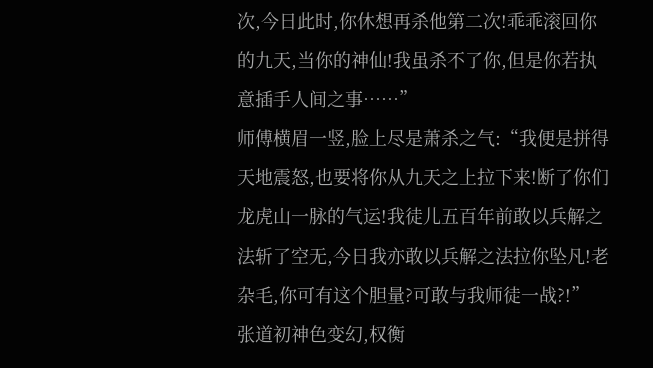次,今日此时,你休想再杀他第二次!乖乖滚回你的九天,当你的神仙!我虽杀不了你,但是你若执意插手人间之事……”
师傅横眉一竖,脸上尽是萧杀之气:“我便是拼得天地震怒,也要将你从九天之上拉下来!断了你们龙虎山一脉的气运!我徒儿五百年前敢以兵解之法斩了空无,今日我亦敢以兵解之法拉你坠凡!老杂毛,你可有这个胆量?可敢与我师徒一战?!”
张道初神色变幻,权衡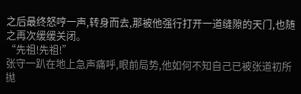之后最终怒哼一声,转身而去,那被他强行打开一道缝隙的天门,也随之再次缓缓关闭。
“先祖!先祖!”
张守一趴在地上急声痛呼,眼前局势,他如何不知自己已被张道初所抛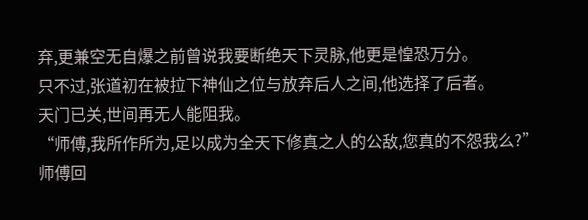弃,更兼空无自爆之前曾说我要断绝天下灵脉,他更是惶恐万分。
只不过,张道初在被拉下神仙之位与放弃后人之间,他选择了后者。
天门已关,世间再无人能阻我。
“师傅,我所作所为,足以成为全天下修真之人的公敌,您真的不怨我么?”
师傅回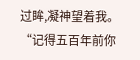过眸,凝神望着我。
“记得五百年前你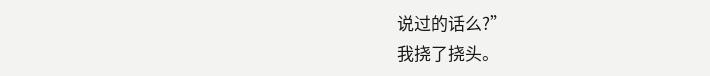说过的话么?”
我挠了挠头。